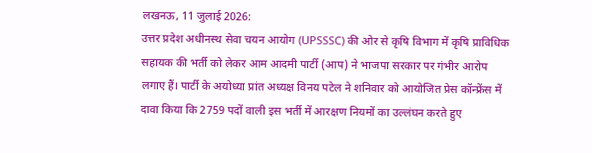लखनऊ, 11 जुलाई 2026:
उत्तर प्रदेश अधीनस्थ सेवा चयन आयोग (UPSSSC) की ओर से कृषि विभाग में कृषि प्राविधिक सहायक की भर्ती को लेकर आम आदमी पार्टी (आप) ने भाजपा सरकार पर गंभीर आरोप लगाए हैं। पार्टी के अयोध्या प्रांत अध्यक्ष विनय पटेल ने शनिवार को आयोजित प्रेस कॉन्फ्रेंस में दावा किया कि 2759 पदों वाली इस भर्ती में आरक्षण नियमों का उल्लंघन करते हुए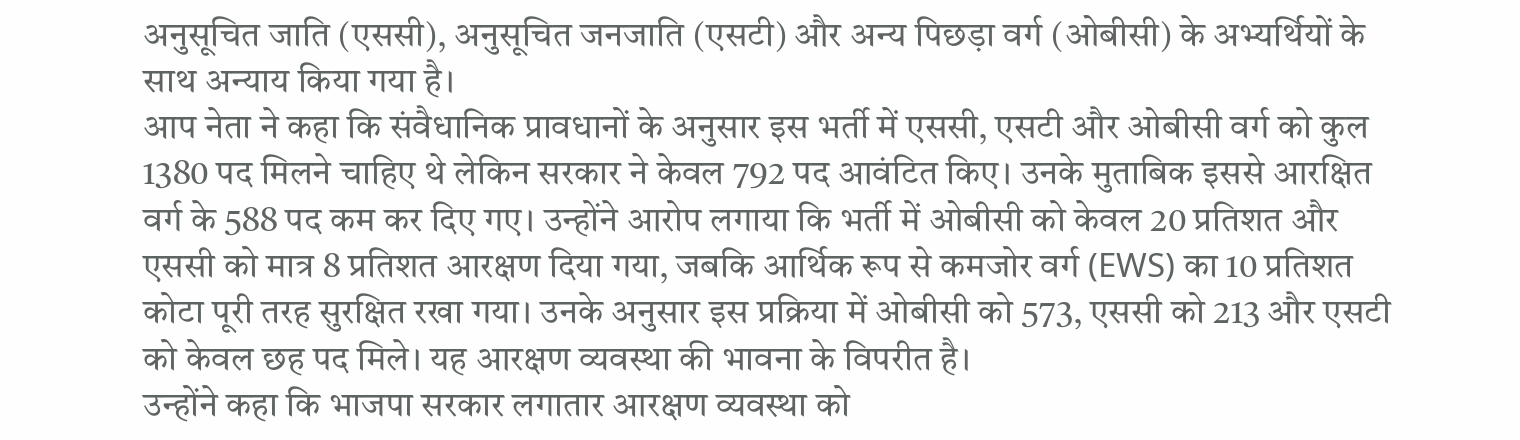अनुसूचित जाति (एससी), अनुसूचित जनजाति (एसटी) और अन्य पिछड़ा वर्ग (ओबीसी) के अभ्यर्थियों के साथ अन्याय किया गया है।
आप नेता ने कहा कि संवैधानिक प्रावधानों के अनुसार इस भर्ती में एससी, एसटी और ओबीसी वर्ग को कुल 1380 पद मिलने चाहिए थे लेकिन सरकार ने केवल 792 पद आवंटित किए। उनके मुताबिक इससे आरक्षित वर्ग के 588 पद कम कर दिए गए। उन्होंने आरोप लगाया कि भर्ती में ओबीसी को केवल 20 प्रतिशत और एससी को मात्र 8 प्रतिशत आरक्षण दिया गया, जबकि आर्थिक रूप से कमजोर वर्ग (EWS) का 10 प्रतिशत कोटा पूरी तरह सुरक्षित रखा गया। उनके अनुसार इस प्रक्रिया में ओबीसी को 573, एससी को 213 और एसटी को केवल छह पद मिले। यह आरक्षण व्यवस्था की भावना के विपरीत है।
उन्होंने कहा कि भाजपा सरकार लगातार आरक्षण व्यवस्था को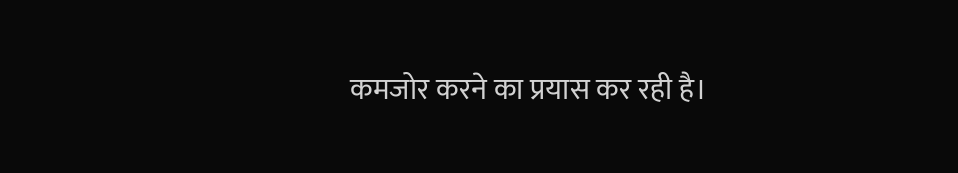कमजोर करने का प्रयास कर रही है।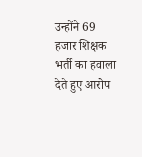उन्होंने 69 हजार शिक्षक भर्ती का हवाला देते हुए आरोप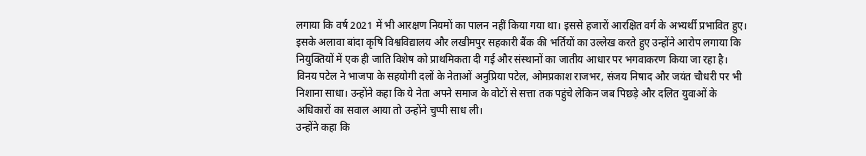लगाया कि वर्ष 2021 में भी आरक्षण नियमों का पालन नहीं किया गया था। इससे हजारों आरक्षित वर्ग के अभ्यर्थी प्रभावित हुए। इसके अलावा बांदा कृषि विश्वविद्यालय और लखीमपुर सहकारी बैंक की भर्तियों का उल्लेख करते हुए उन्होंने आरोप लगाया कि नियुक्तियों में एक ही जाति विशेष को प्राथमिकता दी गई और संस्थानों का जातीय आधार पर भगवाकरण किया जा रहा है।
विनय पटेल ने भाजपा के सहयोगी दलों के नेताओं अनुप्रिया पटेल, ओमप्रकाश राजभर, संजय निषाद और जयंत चौधरी पर भी निशाना साधा। उन्होंने कहा कि ये नेता अपने समाज के वोटों से सत्ता तक पहुंचे लेकिन जब पिछड़े और दलित युवाओं के अधिकारों का सवाल आया तो उन्होंने चुप्पी साध ली।
उन्होंने कहा कि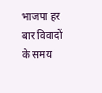भाजपा हर बार विवादों के समय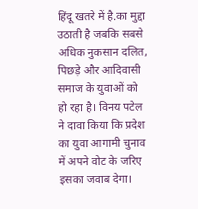हिंदू खतरे में है.का मुद्दा उठाती है जबकि सबसे अधिक नुकसान दलित, पिछड़े और आदिवासी समाज के युवाओं को हो रहा है। विनय पटेल ने दावा किया कि प्रदेश का युवा आगामी चुनाव में अपने वोट के जरिए इसका जवाब देगा।